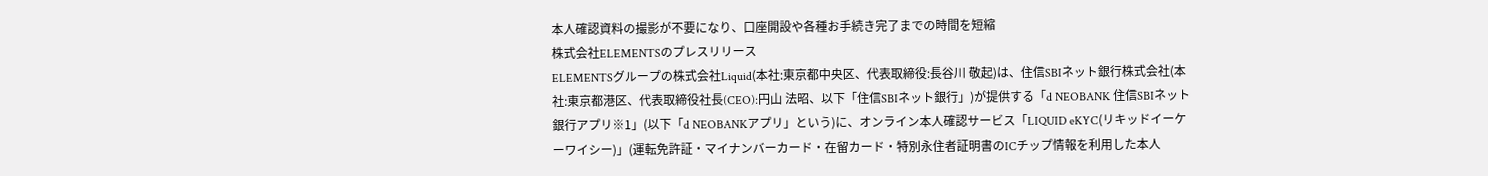本人確認資料の撮影が不要になり、口座開設や各種お手続き完了までの時間を短縮
株式会社ELEMENTSのプレスリリース
ELEMENTSグループの株式会社Liquid(本社:東京都中央区、代表取締役:長谷川 敬起)は、住信SBIネット銀行株式会社(本社:東京都港区、代表取締役社長(CEO):円山 法昭、以下「住信SBIネット銀行」)が提供する「d NEOBANK 住信SBIネット銀行アプリ※1」(以下「d NEOBANKアプリ」という)に、オンライン本人確認サービス「LIQUID eKYC(リキッドイーケーワイシー)」(運転免許証・マイナンバーカード・在留カード・特別永住者証明書のICチップ情報を利用した本人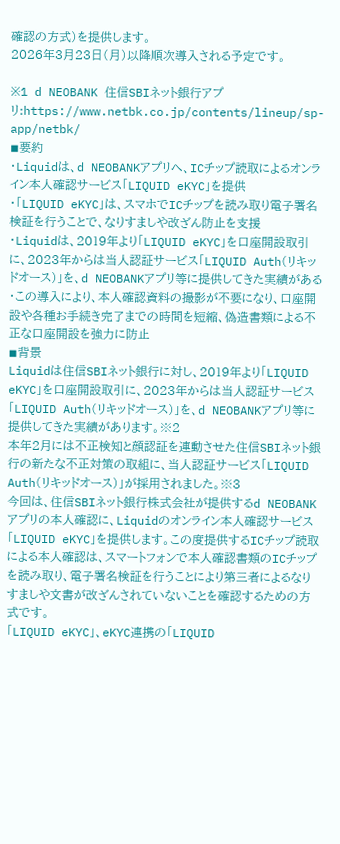確認の方式)を提供します。
2026年3月23日(月)以降順次導入される予定です。

※1 d NEOBANK 住信SBIネット銀行アプリ:https://www.netbk.co.jp/contents/lineup/sp-app/netbk/
◾要約
・Liquidは、d NEOBANKアプリへ、ICチップ読取によるオンライン本人確認サービス「LIQUID eKYC」を提供
・「LIQUID eKYC」は、スマホでICチップを読み取り電子署名検証を行うことで、なりすましや改ざん防止を支援
・Liquidは、2019年より「LIQUID eKYC」を口座開設取引に、2023年からは当人認証サービス「LIQUID Auth(リキッドオース)」を、d NEOBANKアプリ等に提供してきた実績がある
・この導入により、本人確認資料の撮影が不要になり、口座開設や各種お手続き完了までの時間を短縮、偽造書類による不正な口座開設を強力に防止
◾背景
Liquidは住信SBIネット銀行に対し、2019年より「LIQUID eKYC」を口座開設取引に、2023年からは当人認証サービス「LIQUID Auth(リキッドオース)」を、d NEOBANKアプリ等に提供してきた実績があります。※2
本年2月には不正検知と顔認証を連動させた住信SBIネット銀行の新たな不正対策の取組に、当人認証サービス「LIQUID Auth(リキッドオース)」が採用されました。※3
今回は、住信SBIネット銀行株式会社が提供するd NEOBANKアプリの本人確認に、Liquidのオンライン本人確認サービス「LIQUID eKYC」を提供します。この度提供するICチップ読取による本人確認は、スマートフォンで本人確認書類のICチップを読み取り、電子署名検証を行うことにより第三者によるなりすましや文書が改ざんされていないことを確認するための方式です。
「LIQUID eKYC」、eKYC連携の「LIQUID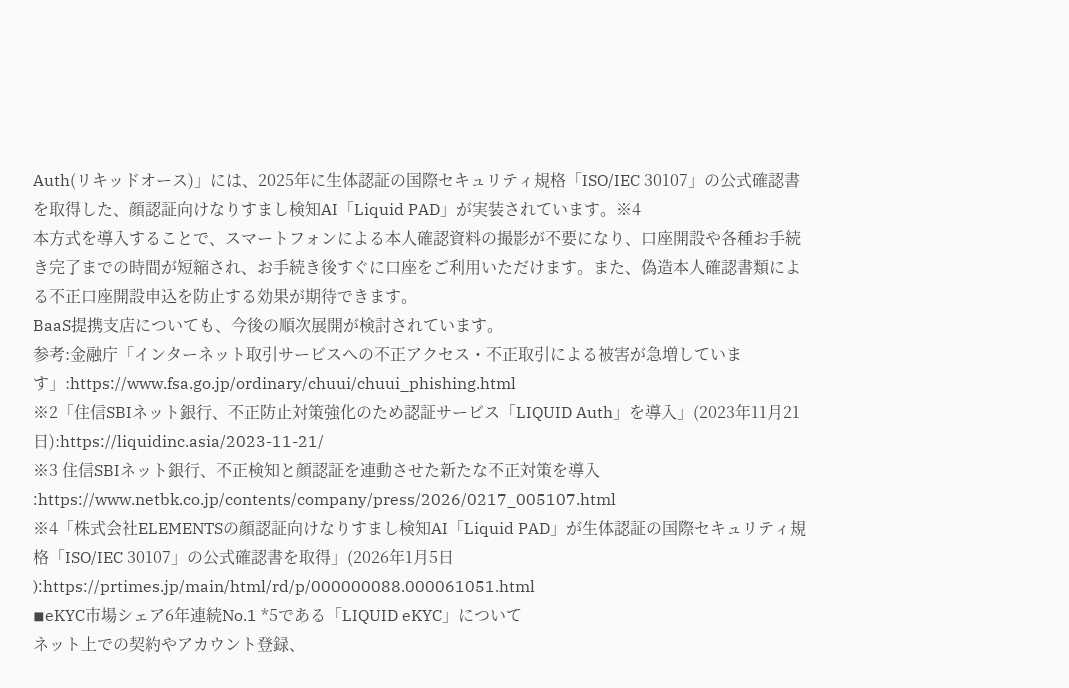Auth(リキッドオース)」には、2025年に生体認証の国際セキュリティ規格「ISO/IEC 30107」の公式確認書を取得した、顔認証向けなりすまし検知AI「Liquid PAD」が実装されています。※4
本方式を導入することで、スマートフォンによる本人確認資料の撮影が不要になり、口座開設や各種お手続き完了までの時間が短縮され、お手続き後すぐに口座をご利用いただけます。また、偽造本人確認書類による不正口座開設申込を防止する効果が期待できます。
BaaS提携支店についても、今後の順次展開が検討されています。
参考:金融庁「インターネット取引サービスへの不正アクセス・不正取引による被害が急増しています」:https://www.fsa.go.jp/ordinary/chuui/chuui_phishing.html
※2「住信SBIネット銀行、不正防止対策強化のため認証サービス「LIQUID Auth」を導入」(2023年11月21日):https://liquidinc.asia/2023-11-21/
※3 住信SBIネット銀行、不正検知と顔認証を連動させた新たな不正対策を導入
:https://www.netbk.co.jp/contents/company/press/2026/0217_005107.html
※4「株式会社ELEMENTSの顔認証向けなりすまし検知AI「Liquid PAD」が生体認証の国際セキュリティ規格「ISO/IEC 30107」の公式確認書を取得」(2026年1月5日 ):https://prtimes.jp/main/html/rd/p/000000088.000061051.html
◾eKYC市場シェア6年連続No.1 *5である「LIQUID eKYC」について
ネット上での契約やアカウント登録、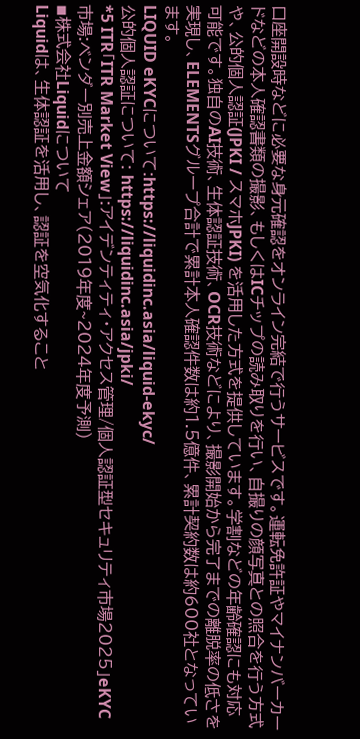口座開設時などに必要な身元確認をオンライン完結で行うサービスです。運転免許証やマイナンバーカードなどの本人確認書類の撮影、もしくはICチップの読み取りを行い、自撮りの顔写真との照合を行う方式や、公的個人認証(JPKI / スマホJPKI) を活用した方式を提供しています。学割などの年齢確認にも対応可能です。独自のAI技術、生体認証技術、OCR技術などにより、撮影開始から完了までの離脱率の低さを実現し、ELEMENTSグループ合計で累計本人確認件数は約1.5億件、累計契約数は約600社となっています。
LIQUID eKYCについて:https://liquidinc.asia/liquid-ekyc/
公的個人認証について: https://liquidinc.asia/jpki/
*5 ITR「ITR Market View」:アイデンティティ・アクセス管理/個人認証型セキュリティ市場2025」eKYC市場:ベンダー別売上金額シェア(2019年度~2024年度予測)
◾株式会社Liquidについて
Liquidは、生体認証を活用し、認証を空気化すること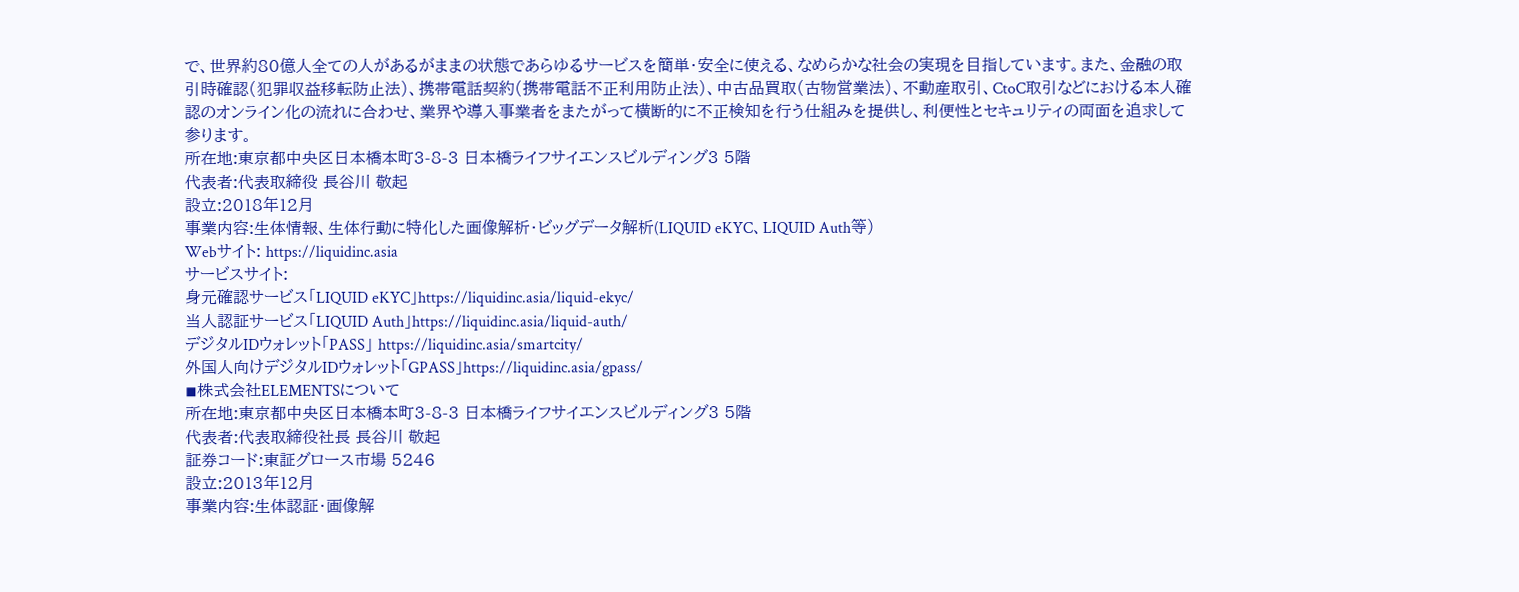で、世界約80億人全ての人があるがままの状態であらゆるサービスを簡単・安全に使える、なめらかな社会の実現を目指しています。また、金融の取引時確認(犯罪収益移転防止法)、携帯電話契約(携帯電話不正利用防止法)、中古品買取(古物営業法)、不動産取引、CtoC取引などにおける本人確認のオンライン化の流れに合わせ、業界や導入事業者をまたがって横断的に不正検知を行う仕組みを提供し、利便性とセキュリティの両面を追求して参ります。
所在地:東京都中央区日本橋本町3-8-3 日本橋ライフサイエンスビルディング3 5階
代表者:代表取締役 長谷川 敬起
設立:2018年12月
事業内容:生体情報、生体行動に特化した画像解析・ビッグデータ解析(LIQUID eKYC、LIQUID Auth等)
Webサイト: https://liquidinc.asia
サービスサイト:
身元確認サービス「LIQUID eKYC」https://liquidinc.asia/liquid-ekyc/
当人認証サービス「LIQUID Auth」https://liquidinc.asia/liquid-auth/
デジタルIDウォレット「PASS」 https://liquidinc.asia/smartcity/
外国人向けデジタルIDウォレット「GPASS」https://liquidinc.asia/gpass/
◾株式会社ELEMENTSについて
所在地:東京都中央区日本橋本町3-8-3 日本橋ライフサイエンスビルディング3 5階
代表者:代表取締役社長 長谷川 敬起
証券コード:東証グロース市場 5246
設立:2013年12月
事業内容:生体認証・画像解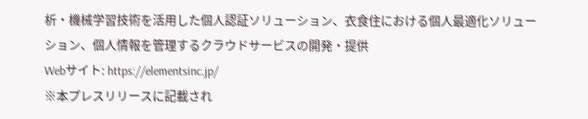析・機械学習技術を活用した個人認証ソリューション、衣食住における個人最適化ソリューション、個人情報を管理するクラウドサービスの開発・提供
Webサイト: https://elementsinc.jp/
※本プレスリリースに記載され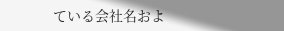ている会社名およ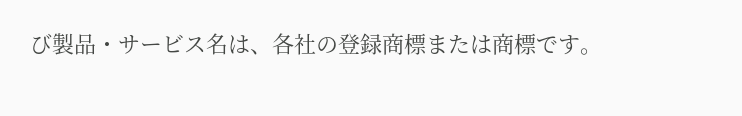び製品・サービス名は、各社の登録商標または商標です。